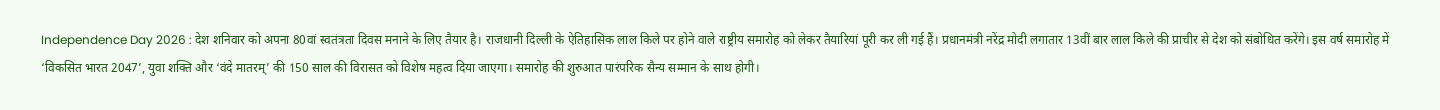Independence Day 2026 : देश शनिवार को अपना 80वां स्वतंत्रता दिवस मनाने के लिए तैयार है। राजधानी दिल्ली के ऐतिहासिक लाल किले पर होने वाले राष्ट्रीय समारोह को लेकर तैयारियां पूरी कर ली गई हैं। प्रधानमंत्री नरेंद्र मोदी लगातार 13वीं बार लाल किले की प्राचीर से देश को संबोधित करेंगे। इस वर्ष समारोह में ‘विकसित भारत 2047’, युवा शक्ति और ‘वंदे मातरम्’ की 150 साल की विरासत को विशेष महत्व दिया जाएगा। समारोह की शुरुआत पारंपरिक सैन्य सम्मान के साथ होगी।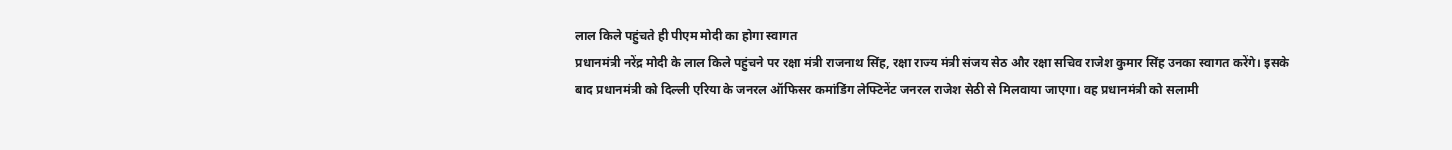लाल किले पहुंचते ही पीएम मोदी का होगा स्वागत
प्रधानमंत्री नरेंद्र मोदी के लाल किले पहुंचने पर रक्षा मंत्री राजनाथ सिंह, रक्षा राज्य मंत्री संजय सेठ और रक्षा सचिव राजेश कुमार सिंह उनका स्वागत करेंगे। इसके बाद प्रधानमंत्री को दिल्ली एरिया के जनरल ऑफिसर कमांडिंग लेफ्टिनेंट जनरल राजेश सेठी से मिलवाया जाएगा। वह प्रधानमंत्री को सलामी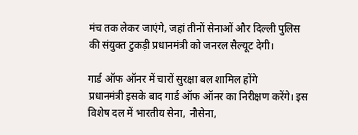मंच तक लेकर जाएंगे, जहां तीनों सेनाओं और दिल्ली पुलिस की संयुक्त टुकड़ी प्रधानमंत्री को जनरल सैल्यूट देगी।

गार्ड ऑफ ऑनर में चारों सुरक्षा बल शामिल होंगे
प्रधानमंत्री इसके बाद गार्ड ऑफ ऑनर का निरीक्षण करेंगे। इस विशेष दल में भारतीय सेना, नौसेना,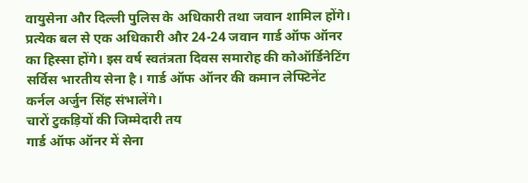वायुसेना और दिल्ली पुलिस के अधिकारी तथा जवान शामिल होंगे। प्रत्येक बल से एक अधिकारी और 24-24 जवान गार्ड ऑफ ऑनर का हिस्सा होंगे। इस वर्ष स्वतंत्रता दिवस समारोह की कोऑर्डिनेटिंग सर्विस भारतीय सेना है। गार्ड ऑफ ऑनर की कमान लेफ्टिनेंट कर्नल अर्जुन सिंह संभालेंगे।
चारों टुकड़ियों की जिम्मेदारी तय
गार्ड ऑफ ऑनर में सेना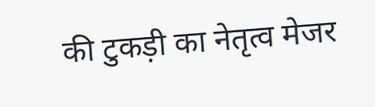की टुकड़ी का नेतृत्व मेजर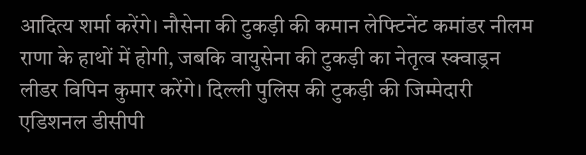आदित्य शर्मा करेंगे। नौसेना की टुकड़ी की कमान लेफ्टिनेंट कमांडर नीलम राणा के हाथों में होगी, जबकि वायुसेना की टुकड़ी का नेतृत्व स्क्वाड्रन लीडर विपिन कुमार करेंगे। दिल्ली पुलिस की टुकड़ी की जिम्मेदारी एडिशनल डीसीपी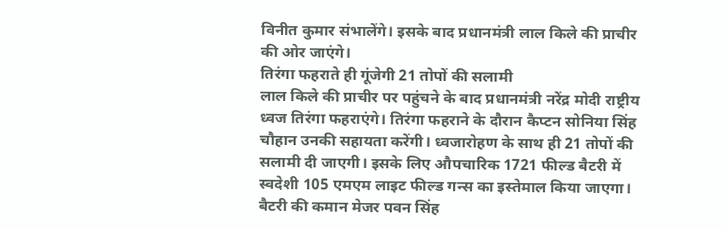विनीत कुमार संभालेंगे। इसके बाद प्रधानमंत्री लाल किले की प्राचीर की ओर जाएंगे।
तिरंगा फहराते ही गूंजेगी 21 तोपों की सलामी
लाल किले की प्राचीर पर पहुंचने के बाद प्रधानमंत्री नरेंद्र मोदी राष्ट्रीय ध्वज तिरंगा फहराएंगे। तिरंगा फहराने के दौरान कैप्टन सोनिया सिंह चौहान उनकी सहायता करेंगी। ध्वजारोहण के साथ ही 21 तोपों की सलामी दी जाएगी। इसके लिए औपचारिक 1721 फील्ड बैटरी में स्वदेशी 105 एमएम लाइट फील्ड गन्स का इस्तेमाल किया जाएगा। बैटरी की कमान मेजर पवन सिंह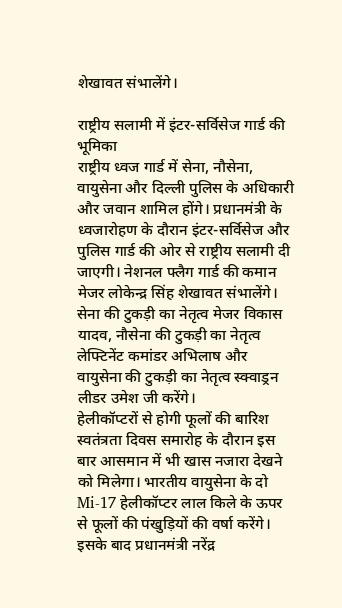शेखावत संभालेंगे।

राष्ट्रीय सलामी में इंटर-सर्विसेज गार्ड की भूमिका
राष्ट्रीय ध्वज गार्ड में सेना, नौसेना, वायुसेना और दिल्ली पुलिस के अधिकारी और जवान शामिल होंगे। प्रधानमंत्री के ध्वजारोहण के दौरान इंटर-सर्विसेज और पुलिस गार्ड की ओर से राष्ट्रीय सलामी दी जाएगी। नेशनल फ्लैग गार्ड की कमान मेजर लोकेन्द्र सिंह शेखावत संभालेंगे। सेना की टुकड़ी का नेतृत्व मेजर विकास यादव, नौसेना की टुकड़ी का नेतृत्व लेफ्टिनेंट कमांडर अभिलाष और वायुसेना की टुकड़ी का नेतृत्व स्क्वाड्रन लीडर उमेश जी करेंगे।
हेलीकॉप्टरों से होगी फूलों की बारिश
स्वतंत्रता दिवस समारोह के दौरान इस बार आसमान में भी खास नजारा देखने को मिलेगा। भारतीय वायुसेना के दो Mi-17 हेलीकॉप्टर लाल किले के ऊपर से फूलों की पंखुड़ियों की वर्षा करेंगे। इसके बाद प्रधानमंत्री नरेंद्र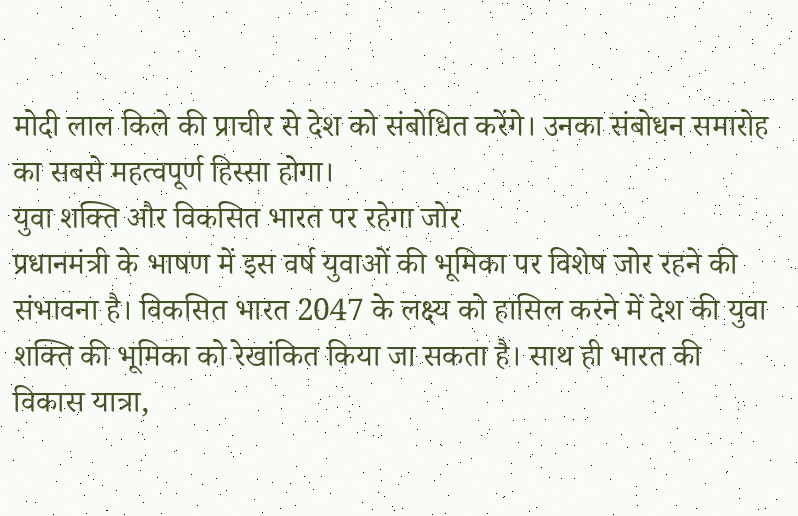मोदी लाल किले की प्राचीर से देश को संबोधित करेंगे। उनका संबोधन समारोह का सबसे महत्वपूर्ण हिस्सा होगा।
युवा शक्ति और विकसित भारत पर रहेगा जोर
प्रधानमंत्री के भाषण में इस वर्ष युवाओं की भूमिका पर विशेष जोर रहने की संभावना है। विकसित भारत 2047 के लक्ष्य को हासिल करने में देश की युवा शक्ति की भूमिका को रेखांकित किया जा सकता है। साथ ही भारत की विकास यात्रा,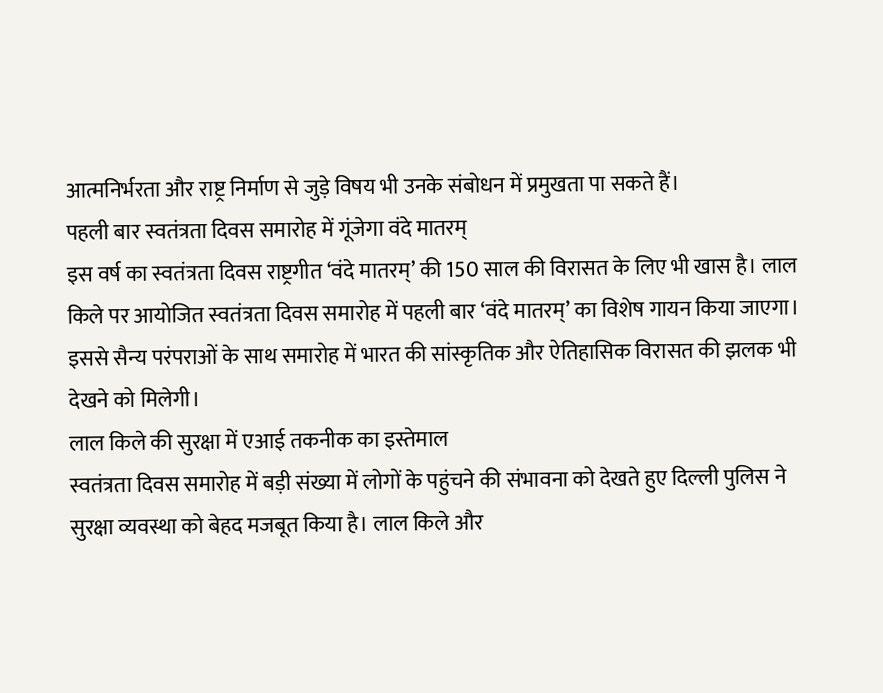आत्मनिर्भरता और राष्ट्र निर्माण से जुड़े विषय भी उनके संबोधन में प्रमुखता पा सकते हैं।
पहली बार स्वतंत्रता दिवस समारोह में गूंजेगा वंदे मातरम्
इस वर्ष का स्वतंत्रता दिवस राष्ट्रगीत ‘वंदे मातरम्’ की 150 साल की विरासत के लिए भी खास है। लाल किले पर आयोजित स्वतंत्रता दिवस समारोह में पहली बार ‘वंदे मातरम्’ का विशेष गायन किया जाएगा। इससे सैन्य परंपराओं के साथ समारोह में भारत की सांस्कृतिक और ऐतिहासिक विरासत की झलक भी देखने को मिलेगी।
लाल किले की सुरक्षा में एआई तकनीक का इस्तेमाल
स्वतंत्रता दिवस समारोह में बड़ी संख्या में लोगों के पहुंचने की संभावना को देखते हुए दिल्ली पुलिस ने सुरक्षा व्यवस्था को बेहद मजबूत किया है। लाल किले और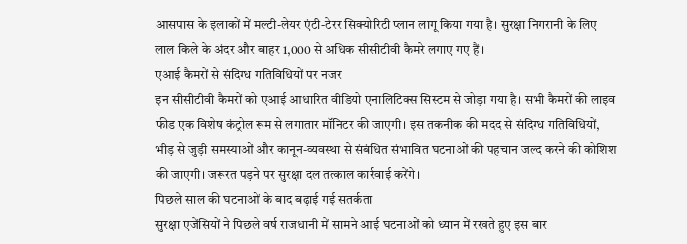आसपास के इलाकों में मल्टी-लेयर एंटी-टेरर सिक्योरिटी प्लान लागू किया गया है। सुरक्षा निगरानी के लिए लाल किले के अंदर और बाहर 1,000 से अधिक सीसीटीवी कैमरे लगाए गए हैं।
एआई कैमरों से संदिग्ध गतिविधियों पर नजर
इन सीसीटीवी कैमरों को एआई आधारित वीडियो एनालिटिक्स सिस्टम से जोड़ा गया है। सभी कैमरों की लाइव फीड एक विशेष कंट्रोल रूम से लगातार मॉनिटर की जाएगी। इस तकनीक की मदद से संदिग्ध गतिविधियों, भीड़ से जुड़ी समस्याओं और कानून-व्यवस्था से संबंधित संभावित घटनाओं की पहचान जल्द करने की कोशिश की जाएगी। जरूरत पड़ने पर सुरक्षा दल तत्काल कार्रवाई करेंगे।
पिछले साल की घटनाओं के बाद बढ़ाई गई सतर्कता
सुरक्षा एजेंसियों ने पिछले वर्ष राजधानी में सामने आई घटनाओं को ध्यान में रखते हुए इस बार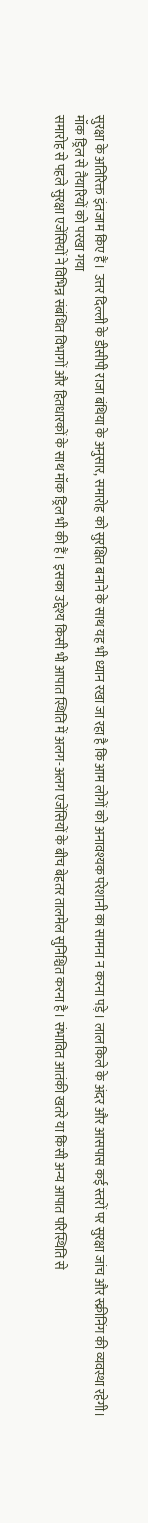सुरक्षा के अतिरिक्त इंतजाम किए हैं। उत्तर दिल्ली के डीसीपी राजा बंथिया के अनुसार, समारोह को सुरक्षित बनाने के साथ यह भी ध्यान रखा जा रहा है कि आम लोगों को अनावश्यक परेशानी का सामना न करना पड़े। लाल किले के अंदर और आसपास कई स्तरों पर सुरक्षा जांच और स्क्रीनिंग की व्यवस्था रहेगी।
मॉक ड्रिल से तैयारियों को परखा गया
समारोह से पहले सुरक्षा एजेंसियों ने विभिन्न संबंधित विभागों और हितधारकों के साथ मॉक ड्रिल भी की हैं। इसका उद्देश्य किसी भी आपात स्थिति में अलग-अलग एजेंसियों के बीच बेहतर तालमेल सुनिश्चित करना है। संभावित आतंकी खतरे या किसी अन्य आपात परिस्थिति से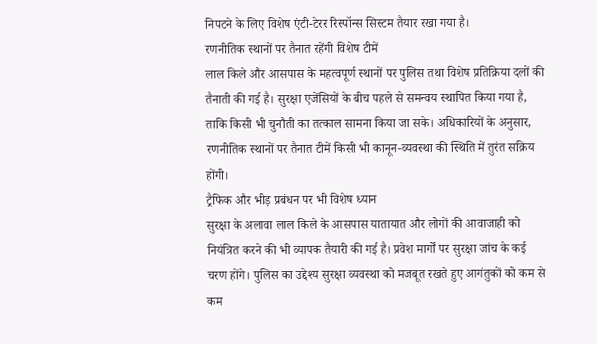निपटने के लिए विशेष एंटी-टेरर रिस्पॉन्स सिस्टम तैयार रखा गया है।
रणनीतिक स्थानों पर तैनात रहेंगी विशेष टीमें
लाल किले और आसपास के महत्वपूर्ण स्थानों पर पुलिस तथा विशेष प्रतिक्रिया दलों की तैनाती की गई है। सुरक्षा एजेंसियों के बीच पहले से समन्वय स्थापित किया गया है, ताकि किसी भी चुनौती का तत्काल सामना किया जा सके। अधिकारियों के अनुसार, रणनीतिक स्थानों पर तैनात टीमें किसी भी कानून-व्यवस्था की स्थिति में तुरंत सक्रिय होंगी।
ट्रैफिक और भीड़ प्रबंधन पर भी विशेष ध्यान
सुरक्षा के अलावा लाल किले के आसपास यातायात और लोगों की आवाजाही को नियंत्रित करने की भी व्यापक तैयारी की गई है। प्रवेश मार्गों पर सुरक्षा जांच के कई चरण होंगे। पुलिस का उद्देश्य सुरक्षा व्यवस्था को मजबूत रखते हुए आगंतुकों को कम से कम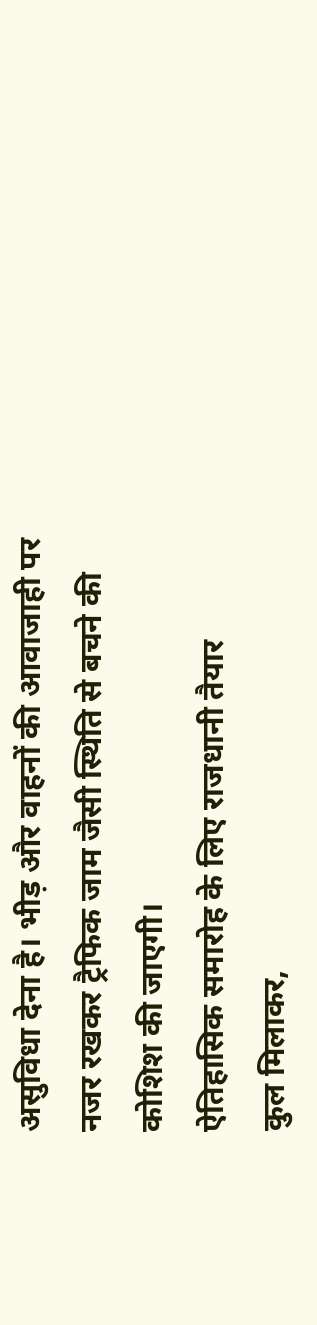असुविधा देना है। भीड़ और वाहनों की आवाजाही पर नजर रखकर ट्रैफिक जाम जैसी स्थिति से बचने की कोशिश की जाएगी।
ऐतिहासिक समारोह के लिए राजधानी तैयार
कुल मिलाकर,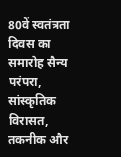80वें स्वतंत्रता दिवस का समारोह सैन्य परंपरा, सांस्कृतिक विरासत, तकनीक और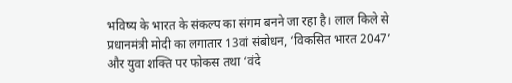भविष्य के भारत के संकल्प का संगम बनने जा रहा है। लाल किले से प्रधानमंत्री मोदी का लगातार 13वां संबोधन, ‘विकसित भारत 2047’ और युवा शक्ति पर फोकस तथा ‘वंदे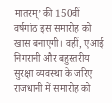मातरम्’ की 150वीं वर्षगांठ इस समारोह को खास बनाएगी। वहीं, एआई निगरानी और बहुस्तरीय सुरक्षा व्यवस्था के जरिए राजधानी में समारोह को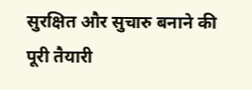सुरक्षित और सुचारु बनाने की पूरी तैयारी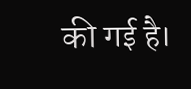की गई है।